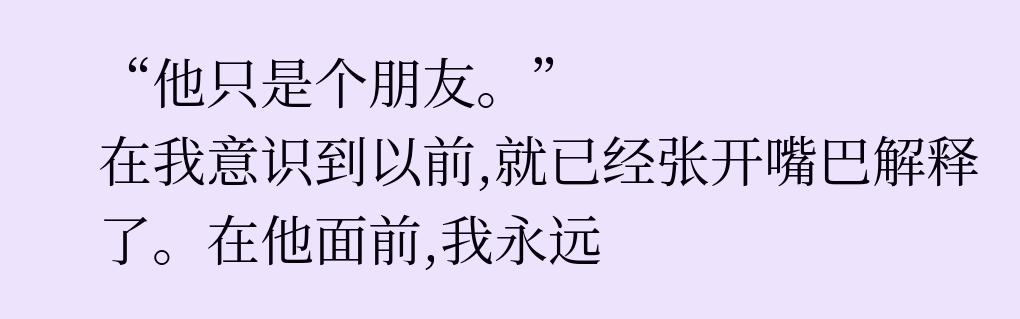“他只是个朋友。”
在我意识到以前,就已经张开嘴巴解释了。在他面前,我永远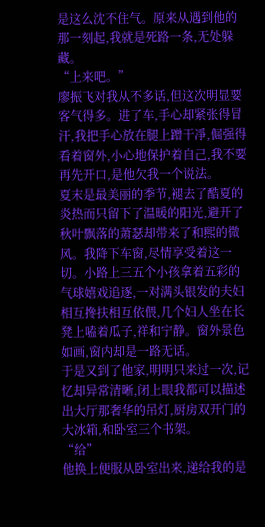是这么沈不住气。原来从遇到他的那一刻起,我就是死路一条,无处躲藏。
“上来吧。”
廖振飞对我从不多话,但这次明显要客气得多。进了车,手心却紧张得冒汗,我把手心放在腿上蹭干凈,倔强得看着窗外,小心地保护着自己,我不要再先开口,是他欠我一个说法。
夏末是最美丽的季节,褪去了酷夏的炎热而只留下了温暖的阳光,避开了秋叶飘落的萧瑟却带来了和熙的微风。我降下车窗,尽情享受着这一切。小路上三五个小孩拿着五彩的气球嬉戏追逐,一对满头银发的夫妇相互搀扶相互依偎,几个妇人坐在长凳上嗑着瓜子,祥和宁静。窗外景色如画,窗内却是一路无话。
于是又到了他家,明明只来过一次,记忆却异常清晰,闭上眼我都可以描述出大厅那奢华的吊灯,厨房双开门的大冰箱,和卧室三个书架。
“给”
他换上便服从卧室出来,递给我的是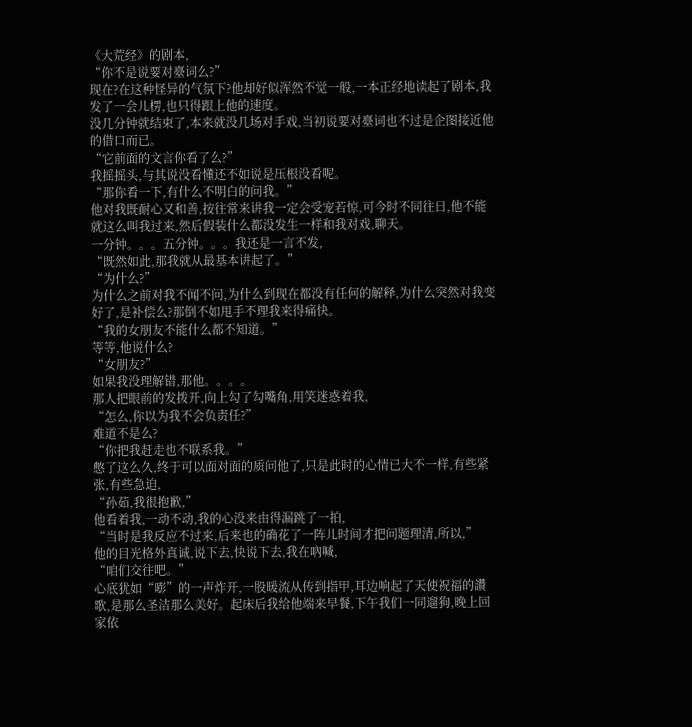《大荒经》的剧本,
“你不是说要对臺词么?”
现在?在这种怪异的气氛下?他却好似浑然不觉一般,一本正经地读起了剧本,我发了一会儿楞,也只得跟上他的速度。
没几分钟就结束了,本来就没几场对手戏,当初说要对臺词也不过是企图接近他的借口而已。
“它前面的文言你看了么?”
我摇摇头,与其说没看懂还不如说是压根没看呢。
“那你看一下,有什么不明白的问我。”
他对我既耐心又和善,按往常来讲我一定会受宠若惊,可今时不同往日,他不能就这么叫我过来,然后假装什么都没发生一样和我对戏,聊天。
一分钟。。。五分钟。。。我还是一言不发,
“既然如此,那我就从最基本讲起了。”
“为什么?”
为什么之前对我不闻不问,为什么到现在都没有任何的解释,为什么突然对我变好了,是补偿么?那倒不如甩手不理我来得痛快。
“我的女朋友不能什么都不知道。”
等等,他说什么?
“女朋友?”
如果我没理解错,那他。。。。
那人把眼前的发拨开,向上勾了勾嘴角,用笑迷惑着我,
“怎么,你以为我不会负责任?”
难道不是么?
“你把我赶走也不联系我。”
憋了这么久,终于可以面对面的质问他了,只是此时的心情已大不一样,有些紧张,有些急迫,
“孙茹,我很抱歉,”
他看着我,一动不动,我的心没来由得漏跳了一拍,
“当时是我反应不过来,后来也的确花了一阵儿时间才把问题理清,所以,”
他的目光格外真诚,说下去,快说下去,我在吶喊,
“咱们交往吧。”
心底犹如“嘭”的一声炸开,一股暖流从传到指甲,耳边响起了天使祝福的讚歌,是那么圣洁那么美好。起床后我给他端来早餐,下午我们一同遛狗,晚上回家依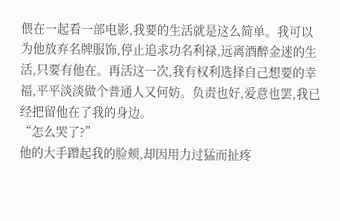偎在一起看一部电影,我要的生活就是这么简单。我可以为他放弃名牌服饰,停止追求功名利禄,远离酒醉金迷的生活,只要有他在。再活这一次,我有权利选择自己想要的幸福,平平淡淡做个普通人又何妨。负责也好,爱意也罢,我已经把留他在了我的身边。
“怎么哭了?”
他的大手蹭起我的脸颊,却因用力过猛而扯疼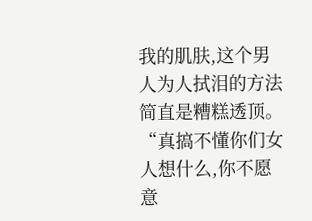我的肌肤,这个男人为人拭泪的方法简直是糟糕透顶。
“真搞不懂你们女人想什么,你不愿意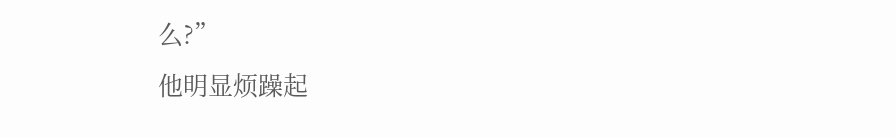么?”
他明显烦躁起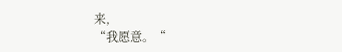来,
“我愿意。“